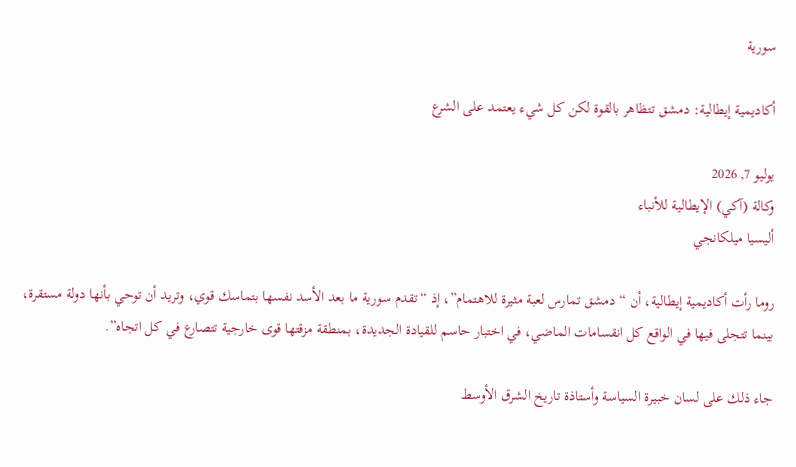سورية

أكاديمية إيطالية: دمشق تتظاهر بالقوة لكن كل شيء يعتمد على الشرع

يوليو 7, 2026
وكالة (آكي) الإيطالية للأنباء
أليسيا ميلكانجي

روما رأت أكاديمية إيطالية، أن “دمشق تمارس لعبة مثيرة للاهتمام”، إذ “تقدم سورية ما بعد الأسد نفسها بتماسك قوي، وتريد أن توحي بأنها دولة مستقرة، بينما تتجلى فيها في الواقع كل انقسامات الماضي، في اختبار حاسم للقيادة الجديدة، بمنطقة مزقتها قوى خارجية تتصارع في كل اتجاه”.

جاء ذلك على لسان خبيرة السياسة وأستاذة تاريخ الشرق الأوسط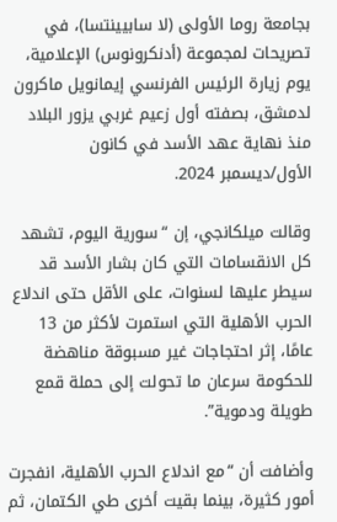بجامعة روما الأولى (لا سابيينتسا)، في تصريحات لمجموعة (أدنكرونوس) الإعلامية، يوم زيارة الرئيس الفرنسي إيمانويل ماكرون لدمشق، بصفته أول زعيم غربي يزور البلاد منذ نهاية عهد الأسد في كانون الأول/ديسمبر 2024.

وقالت ميلكانجي، إن “سورية اليوم، تشهد كل الانقسامات التي كان بشار الأسد قد سيطر عليها لسنوات، على الأقل حتى اندلاع الحرب الأهلية التي استمرت لأكثر من 13 عامًا، إثر احتجاجات غير مسبوقة مناهضة للحكومة سرعان ما تحولت إلى حملة قمع طويلة ودموية”.

وأضافت أن “مع اندلاع الحرب الأهلية، انفجرت أمور كثيرة، بينما بقيت أخرى طي الكتمان، ثم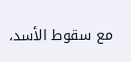مع سقوط الأسد،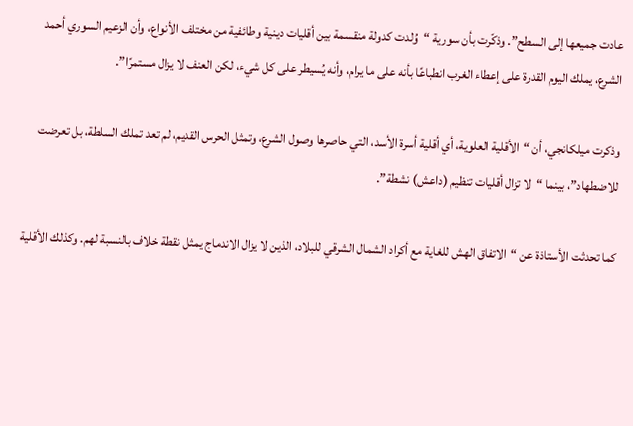عادت جميعها إلى السطح”. وذكّرت بأن سورية “وُلدت كدولة منقسمة بين أقليات دينية وطائفية من مختلف الأنواع، وأن الزعيم السوري أحمد الشرع، يملك اليوم القدرة على إعطاء الغرب انطباعًا بأنه على ما يرام، وأنه يُسيطر على كل شيء، لكن العنف لا يزال مستمرًا”.

وذكرت ميلكانجي، أن “الأقلية العلوية، أي أقلية أسرة الأسد، التي حاصرها وصول الشرع، وتمثل الحرس القديم، لم تعد تملك السلطة، بل تعرضت للاضطهاد”، بينما “لا تزال أقليات تنظيم (داعش) نشطة”.

كما تحدثت الأستاذة عن “الاتفاق الهش للغاية مع أكراد الشمال الشرقي للبلاد، الذين لا يزال الاندماج يمثل نقطة خلاف بالنسبة لهم. وكذلك الأقلية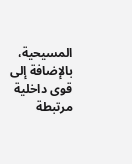المسيحية، بالإضافة إلى قوى داخلية مرتبطة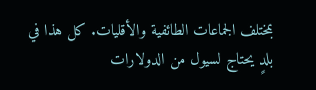بمختلف الجماعات الطائفية والأقليات. كل هذا في بلدٍ يحتاج لسيول من الدولارات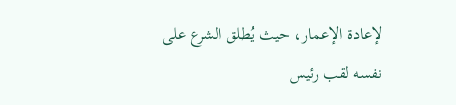لإعادة الإعمار، حيث يُطلق الشرع على نفسه لقب رئيس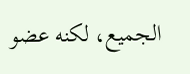الجميع، لكنه عضو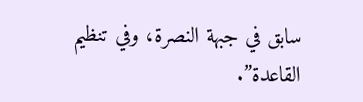سابق في جبهة النصرة، وفي تنظيم القاعدة”.